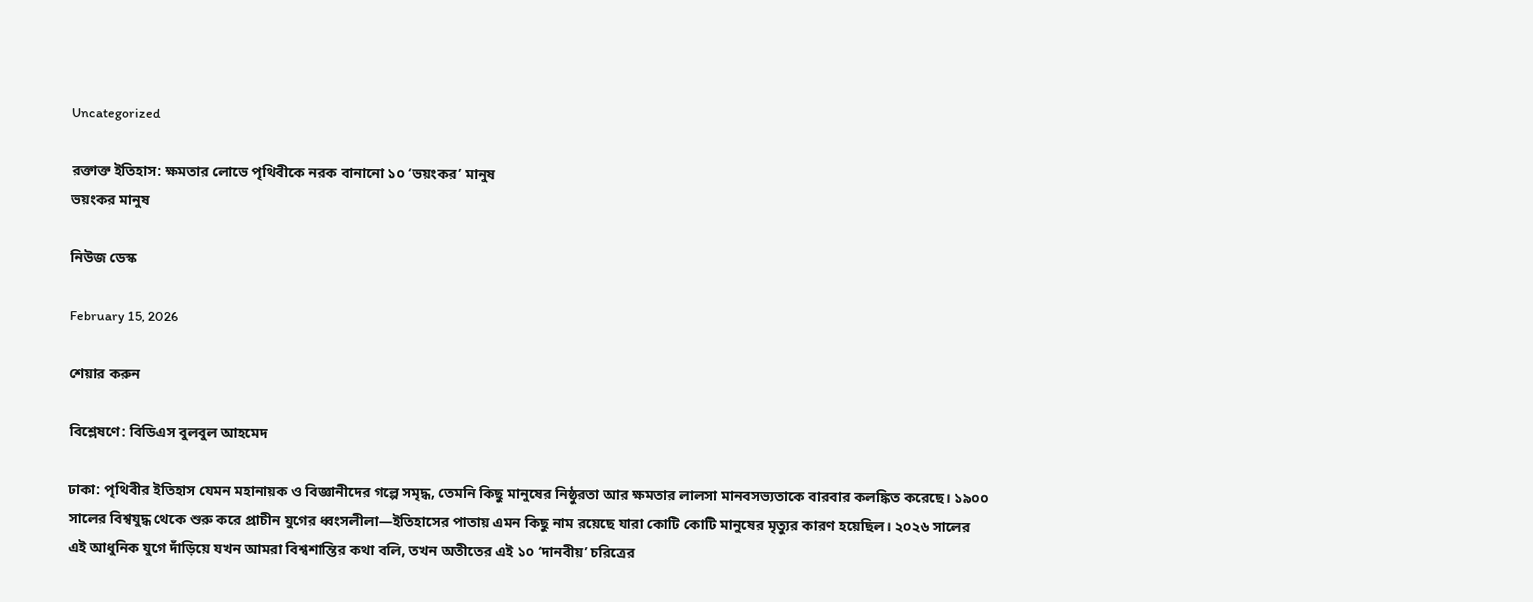Uncategorized

রক্তাক্ত ইতিহাস: ক্ষমতার লোভে পৃথিবীকে নরক বানানো ১০ ‘ভয়ংকর’ মানুষ
ভয়ংকর মানুষ

নিউজ ডেস্ক

February 15, 2026

শেয়ার করুন

বিশ্লেষণে: বিডিএস বুলবুল আহমেদ

ঢাকা: পৃথিবীর ইতিহাস যেমন মহানায়ক ও বিজ্ঞানীদের গল্পে সমৃদ্ধ, তেমনি কিছু মানুষের নিষ্ঠুরতা আর ক্ষমতার লালসা মানবসভ্যতাকে বারবার কলঙ্কিত করেছে। ১৯০০ সালের বিশ্বযুদ্ধ থেকে শুরু করে প্রাচীন যুগের ধ্বংসলীলা—ইতিহাসের পাতায় এমন কিছু নাম রয়েছে যারা কোটি কোটি মানুষের মৃত্যুর কারণ হয়েছিল। ২০২৬ সালের এই আধুনিক যুগে দাঁড়িয়ে যখন আমরা বিশ্বশান্তির কথা বলি, তখন অতীতের এই ১০ ‘দানবীয়’ চরিত্রের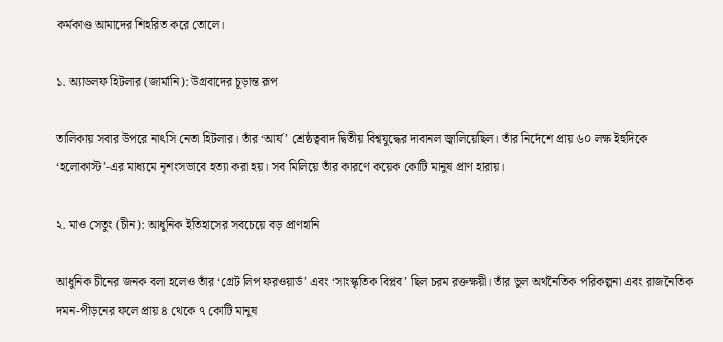কর্মকাণ্ড আমাদের শিহরিত করে তোলে।

১. অ্যাডলফ হিটলার (জার্মানি): উগ্রবাদের চূড়ান্ত রূপ

তালিকায় সবার উপরে নাৎসি নেতা হিটলার। তাঁর ‘আর্য’ শ্রেষ্ঠত্ববাদ দ্বিতীয় বিশ্বযুদ্ধের দাবানল জ্বালিয়েছিল। তাঁর নির্দেশে প্রায় ৬০ লক্ষ ইহুদিকে ‘হলোকাস্ট’-এর মাধ্যমে নৃশংসভাবে হত্যা করা হয়। সব মিলিয়ে তাঁর কারণে কয়েক কোটি মানুষ প্রাণ হারায়।

২. মাও সেতুং (চীন): আধুনিক ইতিহাসের সবচেয়ে বড় প্রাণহানি

আধুনিক চীনের জনক বলা হলেও তাঁর ‘গ্রেট লিপ ফরওয়ার্ড’ এবং ‘সাংস্কৃতিক বিপ্লব’ ছিল চরম রক্তক্ষয়ী। তাঁর ভুল অর্থনৈতিক পরিকল্পনা এবং রাজনৈতিক দমন-পীড়নের ফলে প্রায় ৪ থেকে ৭ কোটি মানুষ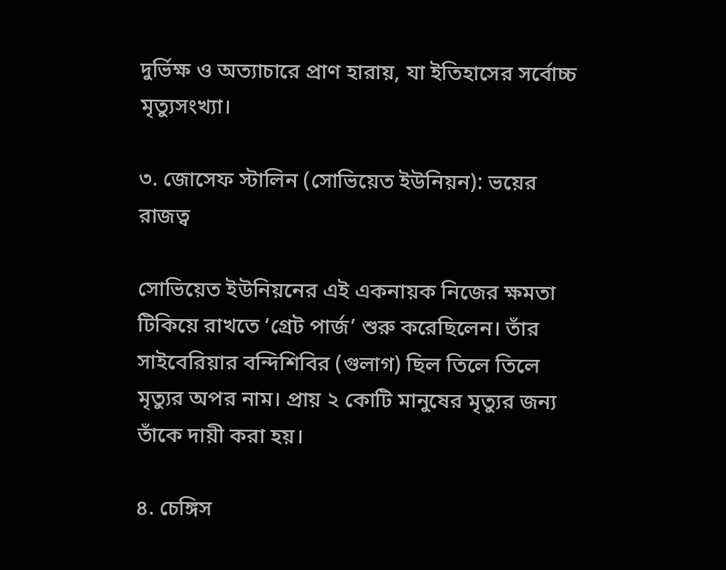দুর্ভিক্ষ ও অত্যাচারে প্রাণ হারায়, যা ইতিহাসের সর্বোচ্চ মৃত্যুসংখ্যা।

৩. জোসেফ স্টালিন (সোভিয়েত ইউনিয়ন): ভয়ের রাজত্ব

সোভিয়েত ইউনিয়নের এই একনায়ক নিজের ক্ষমতা টিকিয়ে রাখতে ‘গ্রেট পার্জ’ শুরু করেছিলেন। তাঁর সাইবেরিয়ার বন্দিশিবির (গুলাগ) ছিল তিলে তিলে মৃত্যুর অপর নাম। প্রায় ২ কোটি মানুষের মৃত্যুর জন্য তাঁকে দায়ী করা হয়।

৪. চেঙ্গিস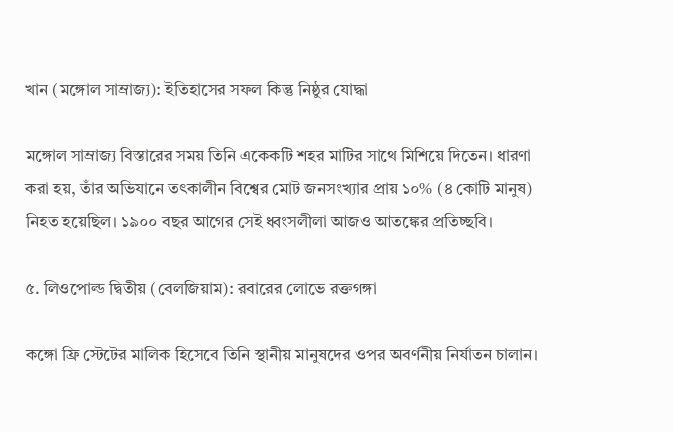খান (মঙ্গোল সাম্রাজ্য): ইতিহাসের সফল কিন্তু নিষ্ঠুর যোদ্ধা

মঙ্গোল সাম্রাজ্য বিস্তারের সময় তিনি একেকটি শহর মাটির সাথে মিশিয়ে দিতেন। ধারণা করা হয়, তাঁর অভিযানে তৎকালীন বিশ্বের মোট জনসংখ্যার প্রায় ১০% (৪ কোটি মানুষ) নিহত হয়েছিল। ১৯০০ বছর আগের সেই ধ্বংসলীলা আজও আতঙ্কের প্রতিচ্ছবি।

৫. লিওপোল্ড দ্বিতীয় (বেলজিয়াম): রবারের লোভে রক্তগঙ্গা

কঙ্গো ফ্রি স্টেটের মালিক হিসেবে তিনি স্থানীয় মানুষদের ওপর অবর্ণনীয় নির্যাতন চালান।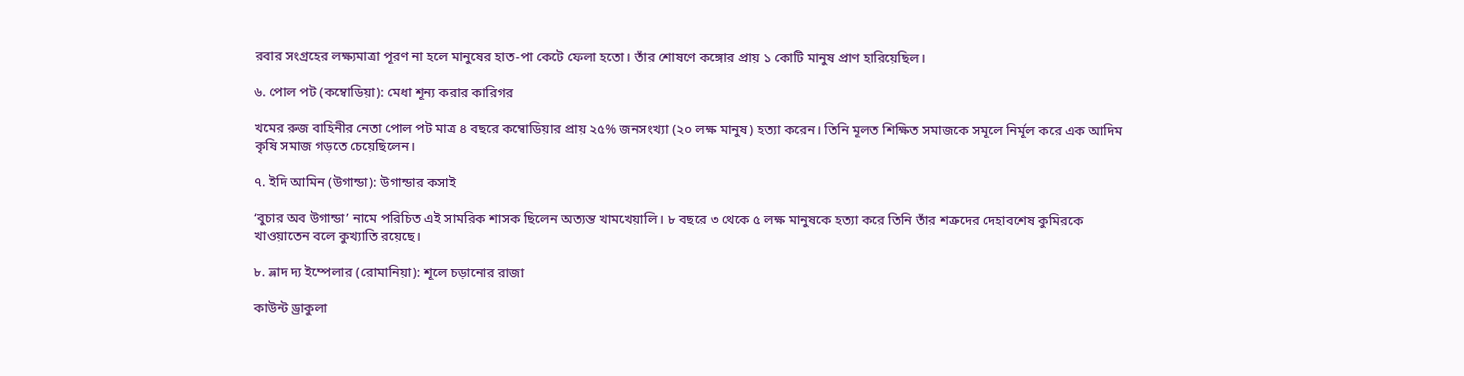রবার সংগ্রহের লক্ষ্যমাত্রা পূরণ না হলে মানুষের হাত-পা কেটে ফেলা হতো। তাঁর শোষণে কঙ্গোর প্রায় ১ কোটি মানুষ প্রাণ হারিয়েছিল।

৬. পোল পট (কম্বোডিয়া): মেধা শূন্য করার কারিগর

খমের রুজ বাহিনীর নেতা পোল পট মাত্র ৪ বছরে কম্বোডিয়ার প্রায় ২৫% জনসংখ্যা (২০ লক্ষ মানুষ) হত্যা করেন। তিনি মূলত শিক্ষিত সমাজকে সমূলে নির্মূল করে এক আদিম কৃষি সমাজ গড়তে চেয়েছিলেন।

৭. ইদি আমিন (উগান্ডা): উগান্ডার কসাই

‘বুচার অব উগান্ডা’ নামে পরিচিত এই সামরিক শাসক ছিলেন অত্যন্ত খামখেয়ালি। ৮ বছরে ৩ থেকে ৫ লক্ষ মানুষকে হত্যা করে তিনি তাঁর শত্রুদের দেহাবশেষ কুমিরকে খাওয়াতেন বলে কুখ্যাতি রয়েছে।

৮. ভ্লাদ দ্য ইম্পেলার (রোমানিয়া): শূলে চড়ানোর রাজা

কাউন্ট ড্রাকুলা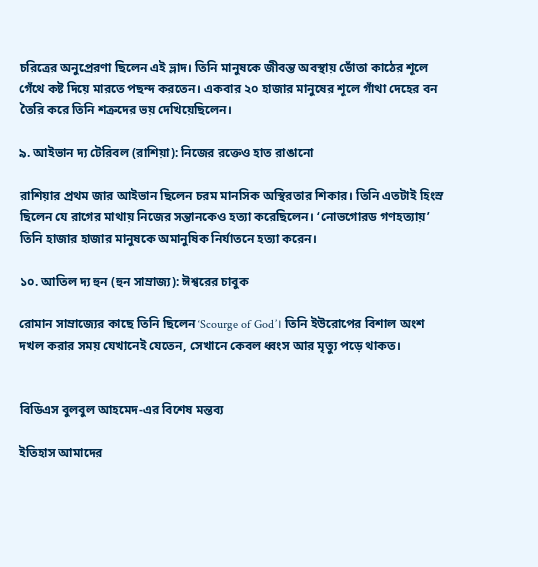চরিত্রের অনুপ্রেরণা ছিলেন এই ভ্লাদ। তিনি মানুষকে জীবন্ত অবস্থায় ভোঁতা কাঠের শূলে গেঁথে কষ্ট দিয়ে মারতে পছন্দ করতেন। একবার ২০ হাজার মানুষের শূলে গাঁথা দেহের বন তৈরি করে তিনি শত্রুদের ভয় দেখিয়েছিলেন।

৯. আইভান দ্য টেরিবল (রাশিয়া): নিজের রক্তেও হাত রাঙানো

রাশিয়ার প্রথম জার আইভান ছিলেন চরম মানসিক অস্থিরতার শিকার। তিনি এতটাই হিংস্র ছিলেন যে রাগের মাথায় নিজের সন্তানকেও হত্যা করেছিলেন। ‘নোভগোরড গণহত্যায়’ তিনি হাজার হাজার মানুষকে অমানুষিক নির্যাতনে হত্যা করেন।

১০. আতিল দ্য হুন (হুন সাম্রাজ্য): ঈশ্বরের চাবুক

রোমান সাম্রাজ্যের কাছে তিনি ছিলেন ‘Scourge of God’। তিনি ইউরোপের বিশাল অংশ দখল করার সময় যেখানেই যেতেন, সেখানে কেবল ধ্বংস আর মৃত্যু পড়ে থাকত।


বিডিএস বুলবুল আহমেদ-এর বিশেষ মন্তব্য

ইতিহাস আমাদের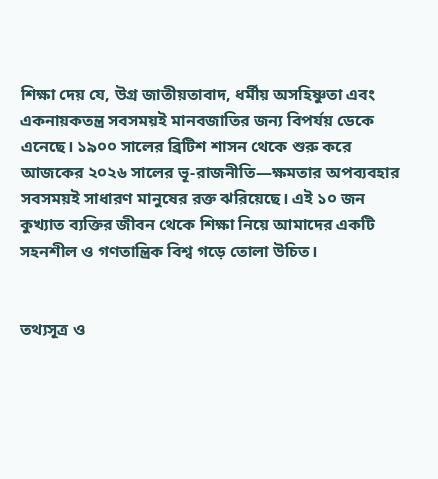শিক্ষা দেয় যে, উগ্র জাতীয়তাবাদ, ধর্মীয় অসহিষ্ণুতা এবং একনায়কতন্ত্র সবসময়ই মানবজাতির জন্য বিপর্যয় ডেকে এনেছে। ১৯০০ সালের ব্রিটিশ শাসন থেকে শুরু করে আজকের ২০২৬ সালের ভূ-রাজনীতি—ক্ষমতার অপব্যবহার সবসময়ই সাধারণ মানুষের রক্ত ঝরিয়েছে। এই ১০ জন কুখ্যাত ব্যক্তির জীবন থেকে শিক্ষা নিয়ে আমাদের একটি সহনশীল ও গণতান্ত্রিক বিশ্ব গড়ে তোলা উচিত।


তথ্যসূত্র ও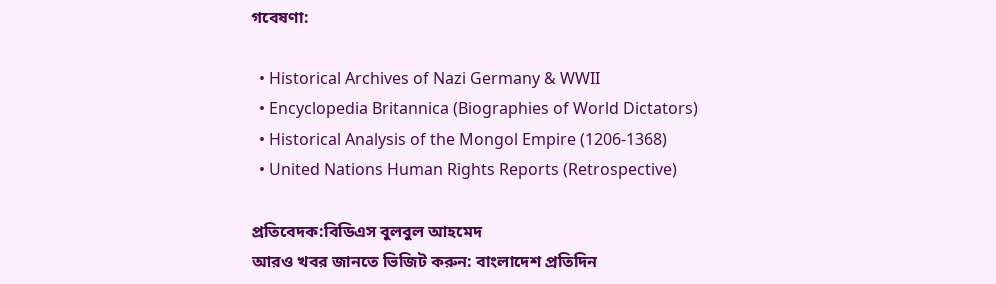গবেষণা:

  • Historical Archives of Nazi Germany & WWII
  • Encyclopedia Britannica (Biographies of World Dictators)
  • Historical Analysis of the Mongol Empire (1206-1368)
  • United Nations Human Rights Reports (Retrospective)

প্রতিবেদক:বিডিএস বুলবুল আহমেদ
আরও খবর জানতে ভিজিট করুন: বাংলাদেশ প্রতিদিন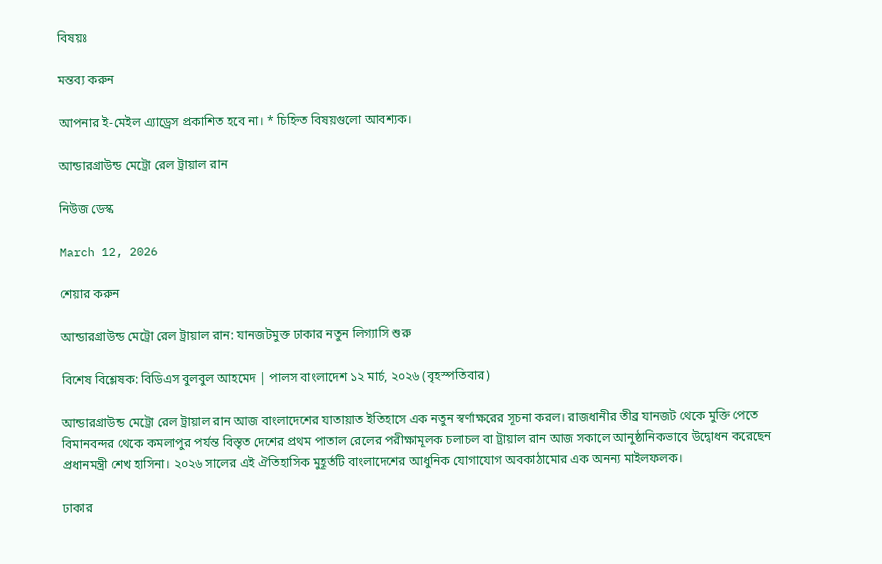বিষয়ঃ

মন্তব্য করুন

আপনার ই-মেইল এ্যাড্রেস প্রকাশিত হবে না। * চিহ্নিত বিষয়গুলো আবশ্যক।

আন্ডারগ্রাউন্ড মেট্রো রেল ট্রায়াল রান

নিউজ ডেস্ক

March 12, 2026

শেয়ার করুন

আন্ডারগ্রাউন্ড মেট্রো রেল ট্রায়াল রান: যানজটমুক্ত ঢাকার নতুন লিগ্যাসি শুরু

বিশেষ বিশ্লেষক: বিডিএস বুলবুল আহমেদ | পালস বাংলাদেশ ১২ মার্চ, ২০২৬ (বৃহস্পতিবার)

আন্ডারগ্রাউন্ড মেট্রো রেল ট্রায়াল রান আজ বাংলাদেশের যাতায়াত ইতিহাসে এক নতুন স্বর্ণাক্ষরের সূচনা করল। রাজধানীর তীব্র যানজট থেকে মুক্তি পেতে বিমানবন্দর থেকে কমলাপুর পর্যন্ত বিস্তৃত দেশের প্রথম পাতাল রেলের পরীক্ষামূলক চলাচল বা ট্রায়াল রান আজ সকালে আনুষ্ঠানিকভাবে উদ্বোধন করেছেন প্রধানমন্ত্রী শেখ হাসিনা। ২০২৬ সালের এই ঐতিহাসিক মুহূর্তটি বাংলাদেশের আধুনিক যোগাযোগ অবকাঠামোর এক অনন্য মাইলফলক।

ঢাকার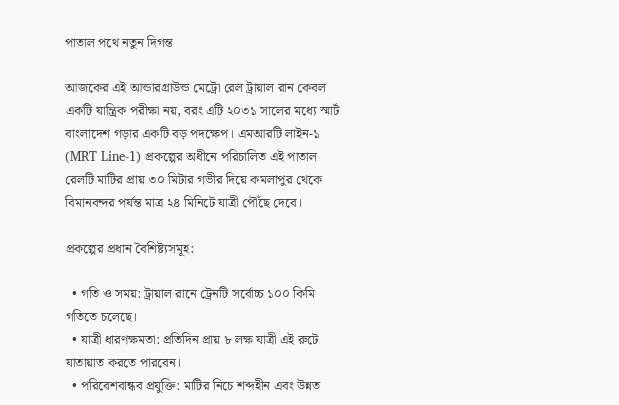পাতাল পথে নতুন দিগন্ত

আজকের এই আন্ডারগ্রাউন্ড মেট্রো রেল ট্রায়াল রান কেবল একটি যান্ত্রিক পরীক্ষা নয়, বরং এটি ২০৩১ সালের মধ্যে স্মার্ট বাংলাদেশ গড়ার একটি বড় পদক্ষেপ। এমআরটি লাইন-১ (MRT Line-1) প্রকল্পের অধীনে পরিচালিত এই পাতাল রেলটি মাটির প্রায় ৩০ মিটার গভীর দিয়ে কমলাপুর থেকে বিমানবন্দর পর্যন্ত মাত্র ২৪ মিনিটে যাত্রী পৌঁছে দেবে।

প্রকল্পের প্রধান বৈশিষ্ট্যসমূহ:

  • গতি ও সময়: ট্রায়াল রানে ট্রেনটি সর্বোচ্চ ১০০ কিমি গতিতে চলেছে।
  • যাত্রী ধারণক্ষমতা: প্রতিদিন প্রায় ৮ লক্ষ যাত্রী এই রুটে যাতায়াত করতে পারবেন।
  • পরিবেশবান্ধব প্রযুক্তি: মাটির নিচে শব্দহীন এবং উন্নত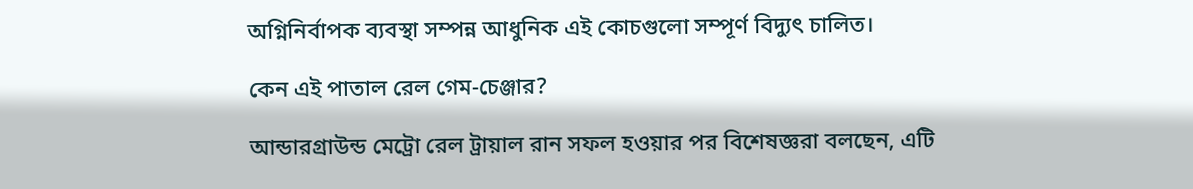অগ্নিনির্বাপক ব্যবস্থা সম্পন্ন আধুনিক এই কোচগুলো সম্পূর্ণ বিদ্যুৎ চালিত।

কেন এই পাতাল রেল গেম-চেঞ্জার?

আন্ডারগ্রাউন্ড মেট্রো রেল ট্রায়াল রান সফল হওয়ার পর বিশেষজ্ঞরা বলছেন, এটি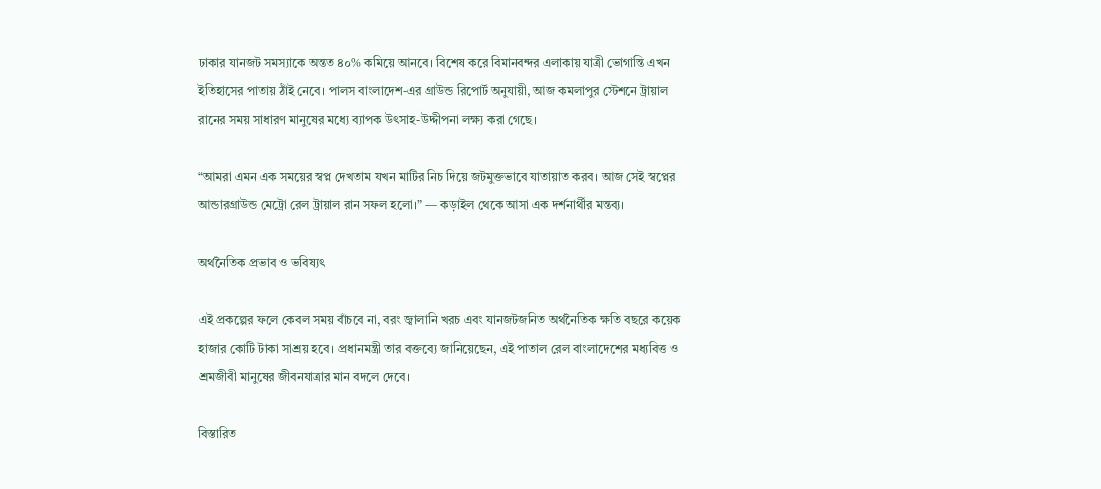ঢাকার যানজট সমস্যাকে অন্তত ৪০% কমিয়ে আনবে। বিশেষ করে বিমানবন্দর এলাকায় যাত্রী ভোগান্তি এখন ইতিহাসের পাতায় ঠাঁই নেবে। পালস বাংলাদেশ-এর গ্রাউন্ড রিপোর্ট অনুযায়ী, আজ কমলাপুর স্টেশনে ট্রায়াল রানের সময় সাধারণ মানুষের মধ্যে ব্যাপক উৎসাহ-উদ্দীপনা লক্ষ্য করা গেছে।

“আমরা এমন এক সময়ের স্বপ্ন দেখতাম যখন মাটির নিচ দিয়ে জটমুক্তভাবে যাতায়াত করব। আজ সেই স্বপ্নের আন্ডারগ্রাউন্ড মেট্রো রেল ট্রায়াল রান সফল হলো।” — কড়াইল থেকে আসা এক দর্শনার্থীর মন্তব্য।

অর্থনৈতিক প্রভাব ও ভবিষ্যৎ

এই প্রকল্পের ফলে কেবল সময় বাঁচবে না, বরং জ্বালানি খরচ এবং যানজটজনিত অর্থনৈতিক ক্ষতি বছরে কয়েক হাজার কোটি টাকা সাশ্রয় হবে। প্রধানমন্ত্রী তার বক্তব্যে জানিয়েছেন, এই পাতাল রেল বাংলাদেশের মধ্যবিত্ত ও শ্রমজীবী মানুষের জীবনযাত্রার মান বদলে দেবে।

বিস্তারিত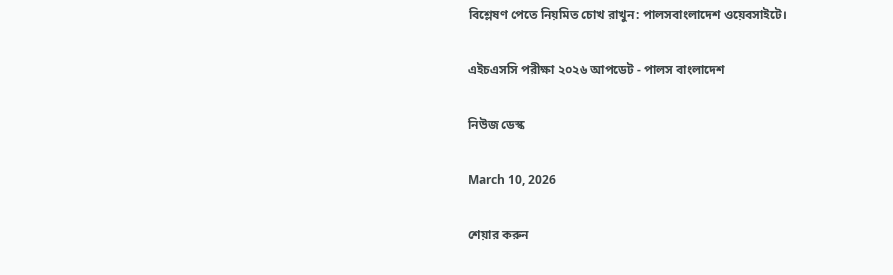বিশ্লেষণ পেতে নিয়মিত চোখ রাখুন: পালসবাংলাদেশ ওয়েবসাইটে।

এইচএসসি পরীক্ষা ২০২৬ আপডেট - পালস বাংলাদেশ

নিউজ ডেস্ক

March 10, 2026

শেয়ার করুন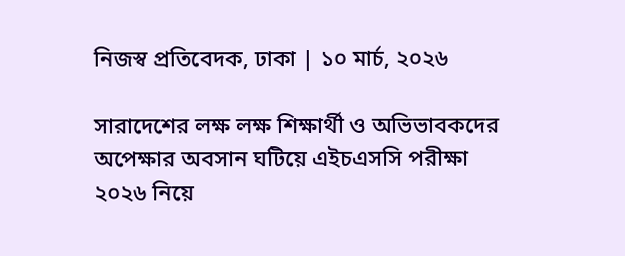নিজস্ব প্রতিবেদক, ঢাকা | ১০ মার্চ, ২০২৬

সারাদেশের লক্ষ লক্ষ শিক্ষার্থী ও অভিভাবকদের অপেক্ষার অবসান ঘটিয়ে এইচএসসি পরীক্ষা ২০২৬ নিয়ে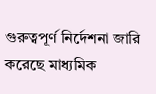গুরুত্বপূর্ণ নির্দেশনা জারি করেছে মাধ্যমিক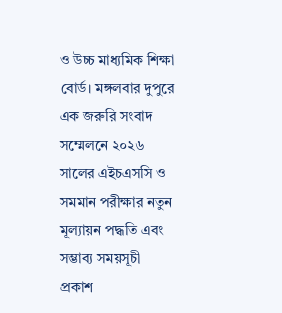ও উচ্চ মাধ্যমিক শিক্ষা বোর্ড। মঙ্গলবার দুপুরে এক জরুরি সংবাদ সম্মেলনে ২০২৬ সালের এইচএসসি ও সমমান পরীক্ষার নতুন মূল্যায়ন পদ্ধতি এবং সম্ভাব্য সময়সূচী প্রকাশ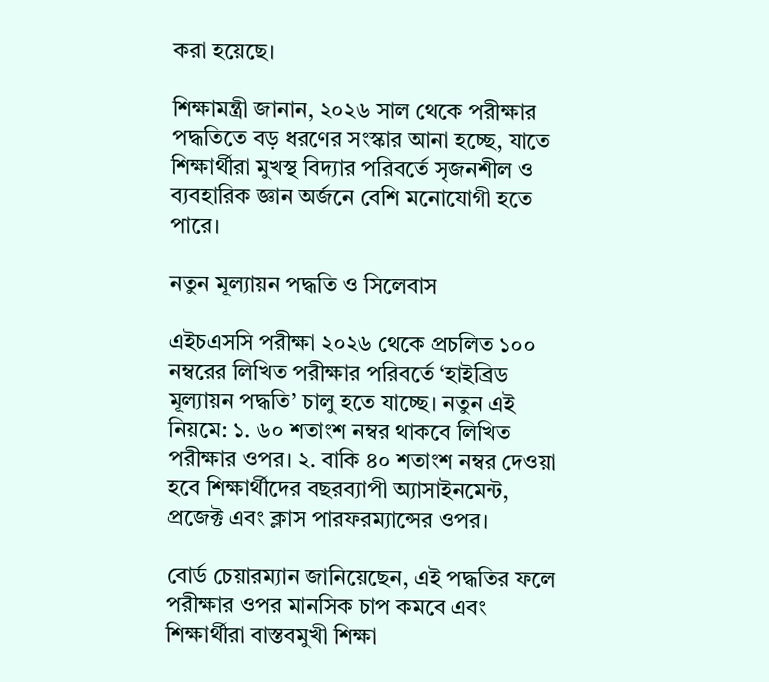করা হয়েছে।

শিক্ষামন্ত্রী জানান, ২০২৬ সাল থেকে পরীক্ষার পদ্ধতিতে বড় ধরণের সংস্কার আনা হচ্ছে, যাতে শিক্ষার্থীরা মুখস্থ বিদ্যার পরিবর্তে সৃজনশীল ও ব্যবহারিক জ্ঞান অর্জনে বেশি মনোযোগী হতে পারে।

নতুন মূল্যায়ন পদ্ধতি ও সিলেবাস

এইচএসসি পরীক্ষা ২০২৬ থেকে প্রচলিত ১০০ নম্বরের লিখিত পরীক্ষার পরিবর্তে ‘হাইব্রিড মূল্যায়ন পদ্ধতি’ চালু হতে যাচ্ছে। নতুন এই নিয়মে: ১. ৬০ শতাংশ নম্বর থাকবে লিখিত পরীক্ষার ওপর। ২. বাকি ৪০ শতাংশ নম্বর দেওয়া হবে শিক্ষার্থীদের বছরব্যাপী অ্যাসাইনমেন্ট, প্রজেক্ট এবং ক্লাস পারফরম্যান্সের ওপর।

বোর্ড চেয়ারম্যান জানিয়েছেন, এই পদ্ধতির ফলে পরীক্ষার ওপর মানসিক চাপ কমবে এবং শিক্ষার্থীরা বাস্তবমুখী শিক্ষা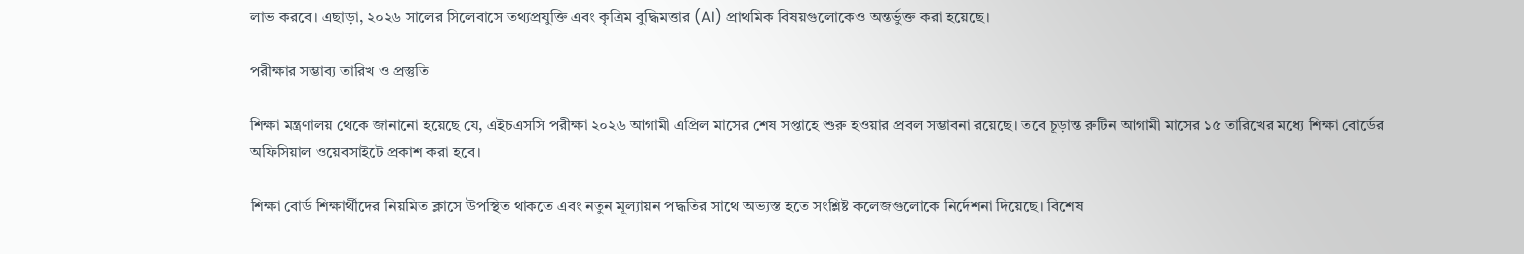লাভ করবে। এছাড়া, ২০২৬ সালের সিলেবাসে তথ্যপ্রযুক্তি এবং কৃত্রিম বুদ্ধিমত্তার (AI) প্রাথমিক বিষয়গুলোকেও অন্তর্ভুক্ত করা হয়েছে।

পরীক্ষার সম্ভাব্য তারিখ ও প্রস্তুতি

শিক্ষা মন্ত্রণালয় থেকে জানানো হয়েছে যে, এইচএসসি পরীক্ষা ২০২৬ আগামী এপ্রিল মাসের শেষ সপ্তাহে শুরু হওয়ার প্রবল সম্ভাবনা রয়েছে। তবে চূড়ান্ত রুটিন আগামী মাসের ১৫ তারিখের মধ্যে শিক্ষা বোর্ডের অফিসিয়াল ওয়েবসাইটে প্রকাশ করা হবে।

শিক্ষা বোর্ড শিক্ষার্থীদের নিয়মিত ক্লাসে উপস্থিত থাকতে এবং নতুন মূল্যায়ন পদ্ধতির সাথে অভ্যস্ত হতে সংশ্লিষ্ট কলেজগুলোকে নির্দেশনা দিয়েছে। বিশেষ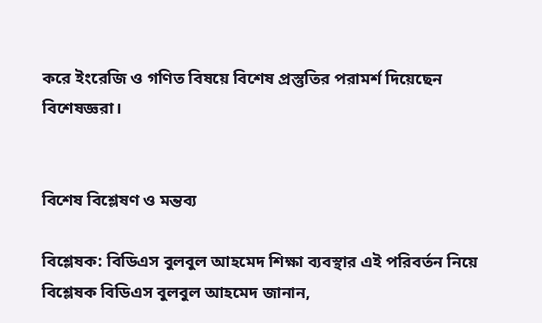করে ইংরেজি ও গণিত বিষয়ে বিশেষ প্রস্তুতির পরামর্শ দিয়েছেন বিশেষজ্ঞরা।


বিশেষ বিশ্লেষণ ও মন্তব্য

বিশ্লেষক: বিডিএস বুলবুল আহমেদ শিক্ষা ব্যবস্থার এই পরিবর্তন নিয়ে বিশ্লেষক বিডিএস বুলবুল আহমেদ জানান,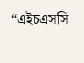“এইচএসসি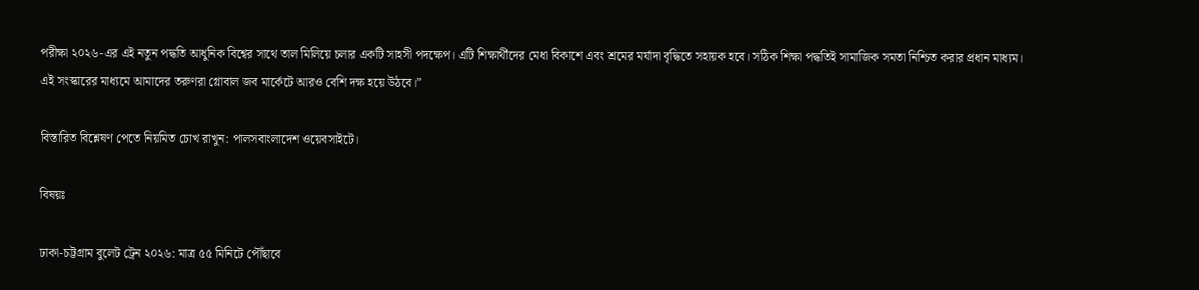পরীক্ষা ২০২৬-এর এই নতুন পদ্ধতি আধুনিক বিশ্বের সাথে তাল মিলিয়ে চলার একটি সাহসী পদক্ষেপ। এটি শিক্ষার্থীদের মেধা বিকাশে এবং শ্রমের মর্যাদা বৃদ্ধিতে সহায়ক হবে। সঠিক শিক্ষা পদ্ধতিই সামাজিক সমতা নিশ্চিত করার প্রধান মাধ্যম। এই সংস্কারের মাধ্যমে আমাদের তরুণরা গ্লোবাল জব মার্কেটে আরও বেশি দক্ষ হয়ে উঠবে।”

বিস্তারিত বিশ্লেষণ পেতে নিয়মিত চোখ রাখুন: পালসবাংলাদেশ ওয়েবসাইটে।

বিষয়ঃ

ঢাকা-চট্টগ্রাম বুলেট ট্রেন ২০২৬: মাত্র ৫৫ মিনিটে পৌঁছাবে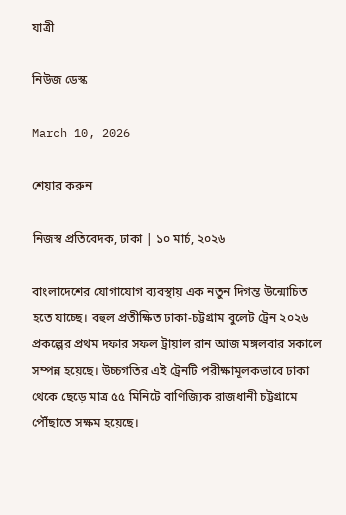যাত্রী

নিউজ ডেস্ক

March 10, 2026

শেয়ার করুন

নিজস্ব প্রতিবেদক, ঢাকা | ১০ মার্চ, ২০২৬

বাংলাদেশের যোগাযোগ ব্যবস্থায় এক নতুন দিগন্ত উন্মোচিত হতে যাচ্ছে। বহুল প্রতীক্ষিত ঢাকা-চট্টগ্রাম বুলেট ট্রেন ২০২৬ প্রকল্পের প্রথম দফার সফল ট্রায়াল রান আজ মঙ্গলবার সকালে সম্পন্ন হয়েছে। উচ্চগতির এই ট্রেনটি পরীক্ষামূলকভাবে ঢাকা থেকে ছেড়ে মাত্র ৫৫ মিনিটে বাণিজ্যিক রাজধানী চট্টগ্রামে পৌঁছাতে সক্ষম হয়েছে।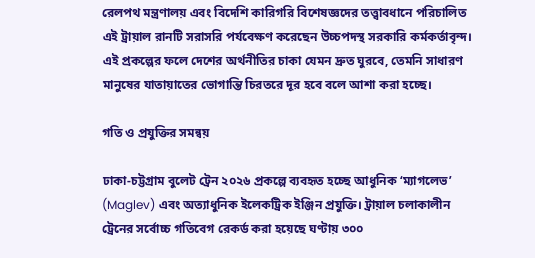রেলপথ মন্ত্রণালয় এবং বিদেশি কারিগরি বিশেষজ্ঞদের তত্ত্বাবধানে পরিচালিত এই ট্রায়াল রানটি সরাসরি পর্যবেক্ষণ করেছেন উচ্চপদস্থ সরকারি কর্মকর্তাবৃন্দ। এই প্রকল্পের ফলে দেশের অর্থনীতির চাকা যেমন দ্রুত ঘুরবে, তেমনি সাধারণ মানুষের যাতায়াতের ভোগান্তি চিরতরে দূর হবে বলে আশা করা হচ্ছে।

গতি ও প্রযুক্তির সমন্বয়

ঢাকা-চট্টগ্রাম বুলেট ট্রেন ২০২৬ প্রকল্পে ব্যবহৃত হচ্ছে আধুনিক ‘ম্যাগলেভ’ (Maglev) এবং অত্যাধুনিক ইলেকট্রিক ইঞ্জিন প্রযুক্তি। ট্রায়াল চলাকালীন ট্রেনের সর্বোচ্চ গতিবেগ রেকর্ড করা হয়েছে ঘণ্টায় ৩০০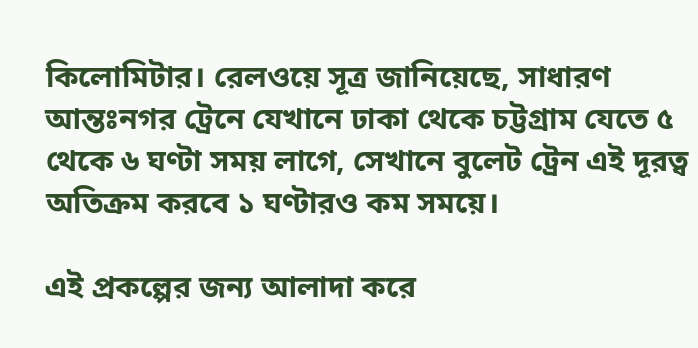কিলোমিটার। রেলওয়ে সূত্র জানিয়েছে, সাধারণ আন্তঃনগর ট্রেনে যেখানে ঢাকা থেকে চট্টগ্রাম যেতে ৫ থেকে ৬ ঘণ্টা সময় লাগে, সেখানে বুলেট ট্রেন এই দূরত্ব অতিক্রম করবে ১ ঘণ্টারও কম সময়ে।

এই প্রকল্পের জন্য আলাদা করে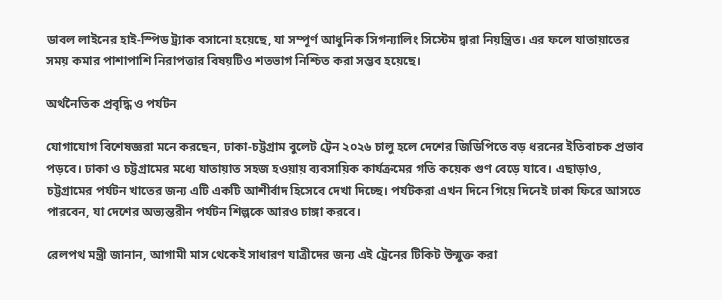ডাবল লাইনের হাই-স্পিড ট্র্যাক বসানো হয়েছে, যা সম্পূর্ণ আধুনিক সিগন্যালিং সিস্টেম দ্বারা নিয়ন্ত্রিত। এর ফলে যাতায়াতের সময় কমার পাশাপাশি নিরাপত্তার বিষয়টিও শতভাগ নিশ্চিত করা সম্ভব হয়েছে।

অর্থনৈতিক প্রবৃদ্ধি ও পর্যটন

যোগাযোগ বিশেষজ্ঞরা মনে করছেন, ঢাকা-চট্টগ্রাম বুলেট ট্রেন ২০২৬ চালু হলে দেশের জিডিপিতে বড় ধরনের ইতিবাচক প্রভাব পড়বে। ঢাকা ও চট্টগ্রামের মধ্যে যাতায়াত সহজ হওয়ায় ব্যবসায়িক কার্যক্রমের গতি কয়েক গুণ বেড়ে যাবে। এছাড়াও, চট্টগ্রামের পর্যটন খাতের জন্য এটি একটি আশীর্বাদ হিসেবে দেখা দিচ্ছে। পর্যটকরা এখন দিনে গিয়ে দিনেই ঢাকা ফিরে আসতে পারবেন, যা দেশের অভ্যন্তরীন পর্যটন শিল্পকে আরও চাঙ্গা করবে।

রেলপথ মন্ত্রী জানান, আগামী মাস থেকেই সাধারণ যাত্রীদের জন্য এই ট্রেনের টিকিট উন্মুক্ত করা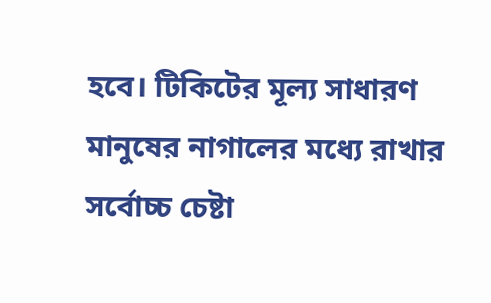হবে। টিকিটের মূল্য সাধারণ মানুষের নাগালের মধ্যে রাখার সর্বোচ্চ চেষ্টা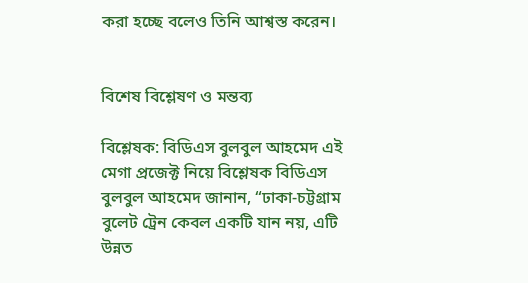করা হচ্ছে বলেও তিনি আশ্বস্ত করেন।


বিশেষ বিশ্লেষণ ও মন্তব্য

বিশ্লেষক: বিডিএস বুলবুল আহমেদ এই মেগা প্রজেক্ট নিয়ে বিশ্লেষক বিডিএস বুলবুল আহমেদ জানান, “ঢাকা-চট্টগ্রাম বুলেট ট্রেন কেবল একটি যান নয়, এটি উন্নত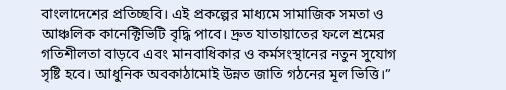বাংলাদেশের প্রতিচ্ছবি। এই প্রকল্পের মাধ্যমে সামাজিক সমতা ও আঞ্চলিক কানেক্টিভিটি বৃদ্ধি পাবে। দ্রুত যাতায়াতের ফলে শ্রমের গতিশীলতা বাড়বে এবং মানবাধিকার ও কর্মসংস্থানের নতুন সুযোগ সৃষ্টি হবে। আধুনিক অবকাঠামোই উন্নত জাতি গঠনের মূল ভিত্তি।”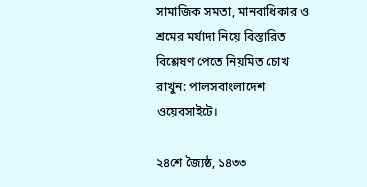সামাজিক সমতা, মানবাধিকার ও শ্রমের মর্যাদা নিয়ে বিস্তারিত বিশ্লেষণ পেতে নিয়মিত চোখ রাখুন: পালসবাংলাদেশ ওয়েবসাইটে।

২৪শে জ্যৈষ্ঠ, ১৪৩৩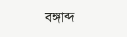বঙ্গাব্দ